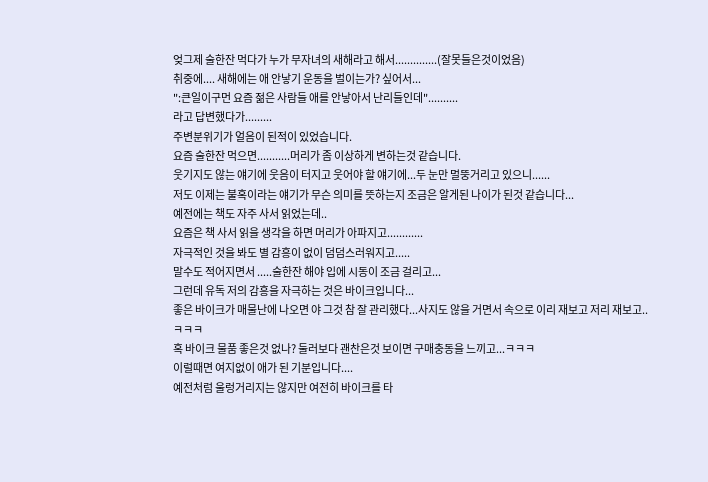엊그제 술한잔 먹다가 누가 무자녀의 새해라고 해서..............(잘못들은것이었음)
취중에.... 새해에는 애 안낳기 운동을 벌이는가? 싶어서...
":큰일이구먼 요즘 젊은 사람들 애를 안낳아서 난리들인데"..........
라고 답변했다가.........
주변분위기가 얼음이 된적이 있었습니다.
요즘 술한잔 먹으면...........머리가 좀 이상하게 변하는것 같습니다.
웃기지도 않는 얘기에 웃음이 터지고 웃어야 할 얘기에...두 눈만 멀뚱거리고 있으니......
저도 이제는 불혹이라는 얘기가 무슨 의미를 뜻하는지 조금은 알게된 나이가 된것 같습니다...
예전에는 책도 자주 사서 읽었는데..
요즘은 책 사서 읽을 생각을 하면 머리가 아파지고............
자극적인 것을 봐도 별 감흥이 없이 덤덤스러워지고.....
말수도 적어지면서 .....술한잔 해야 입에 시동이 조금 걸리고...
그런데 유독 저의 감흥을 자극하는 것은 바이크입니다...
좋은 바이크가 매물난에 나오면 야 그것 참 잘 관리했다...사지도 않을 거면서 속으로 이리 재보고 저리 재보고..
ㅋㅋㅋ
혹 바이크 물품 좋은것 없나? 둘러보다 괜찬은것 보이면 구매충동을 느끼고...ㅋㅋㅋ
이럴때면 여지없이 애가 된 기분입니다....
예전처럼 울렁거리지는 않지만 여전히 바이크를 타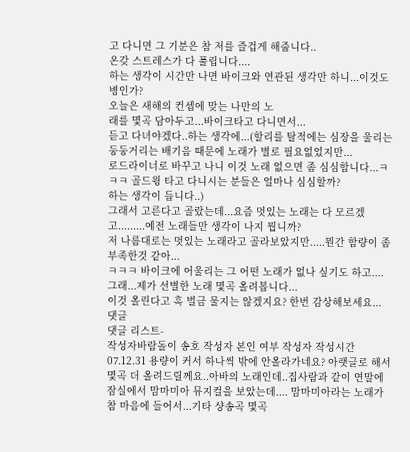고 다니면 그 기분은 참 저를 즐겁게 해줍니다..
온갖 스트레스가 다 풀립니다....
하는 생각이 시간만 나면 바이크와 연관된 생각만 하니...이것도 병인가?
오늘은 새해의 컨셉에 맞는 나만의 노
래를 몇곡 담아두고...바이크타고 다니면서...
듣고 다녀야겠다..하는 생각에...(할리를 탈적에는 심장을 울리는 둥둥거리는 배기음 때문에 노래가 별로 필요없었지만...
로드라이너로 바꾸고 나니 이것 노래 없으면 좀 심심합니다...ㅋㅋㅋ 골드윙 타고 다니시는 분들은 얼마나 심심할까?
하는 생각이 듭니다..)
그래서 고른다고 골랐는데...요즘 멋있는 노래는 다 모르겠고.........예전 노래들만 생각이 나지 뭡니까?
저 나름대로는 멋있는 노래라고 골라보았지만.....뭔간 함량이 좀 부족한것 같아...
ㅋㅋㅋ 바이크에 어울리는 그 어떤 노래가 없나 싶기도 하고....
그래...제가 선별한 노래 몇곡 올려봅니다...
이것 올린다고 혹 벌금 물지는 않겠지요? 한번 감상해보세요...
댓글
댓글 리스트-
작성자바람돌이 송호 작성자 본인 여부 작성자 작성시간 07.12.31 용량이 커서 하나씩 밖에 안올라가네요? 아랫글로 해서 몇곡 더 올려드릴께요..아바의 노래인데..집사람과 같이 연말에 잠실에서 맘마미아 뮤지컬을 보았는데.... 맘마미아라는 노래가 참 마음에 들어서...기타 샹송곡 몇곡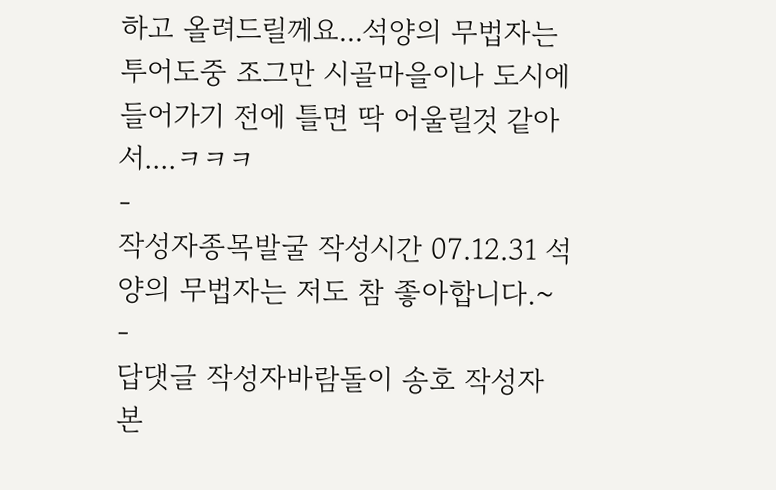하고 올려드릴께요...석양의 무법자는 투어도중 조그만 시골마을이나 도시에 들어가기 전에 틀면 딱 어울릴것 같아서....ㅋㅋㅋ
-
작성자종목발굴 작성시간 07.12.31 석양의 무법자는 저도 참 좋아합니다.~
-
답댓글 작성자바람돌이 송호 작성자 본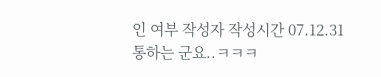인 여부 작성자 작성시간 07.12.31 통하는 군요..ㅋㅋㅋ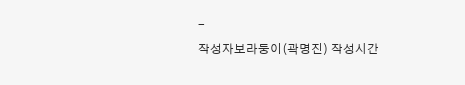-
작성자보라둥이(곽명진) 작성시간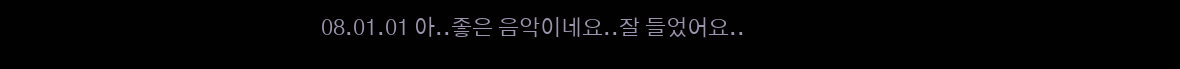08.01.01 아..좋은 음악이네요..잘 들었어요..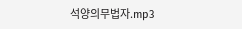석양의무법자.mp3